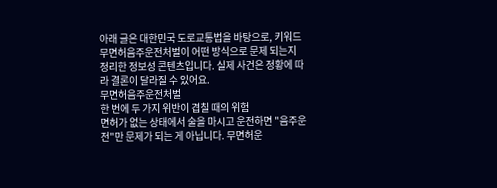아래 글은 대한민국 도로교통법을 바탕으로, 키워드 무면허음주운전처벌이 어떤 방식으로 문제 되는지 정리한 정보성 콘텐츠입니다. 실제 사건은 정황에 따라 결론이 달라질 수 있어요.
무면허음주운전처벌
한 번에 두 가지 위반이 겹칠 때의 위험
면허가 없는 상태에서 술을 마시고 운전하면 "음주운전"만 문제가 되는 게 아닙니다. 무면허운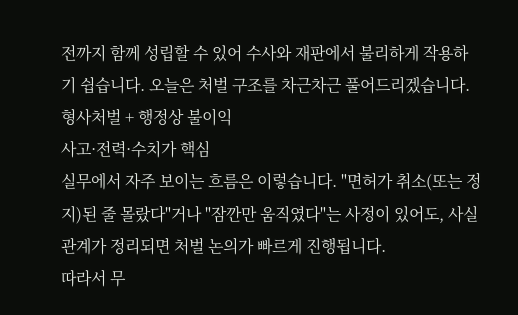전까지 함께 성립할 수 있어 수사와 재판에서 불리하게 작용하기 쉽습니다. 오늘은 처벌 구조를 차근차근 풀어드리겠습니다.
형사처벌 + 행정상 불이익
사고·전력·수치가 핵심
실무에서 자주 보이는 흐름은 이렇습니다. "면허가 취소(또는 정지)된 줄 몰랐다"거나 "잠깐만 움직였다"는 사정이 있어도, 사실관계가 정리되면 처벌 논의가 빠르게 진행됩니다.
따라서 무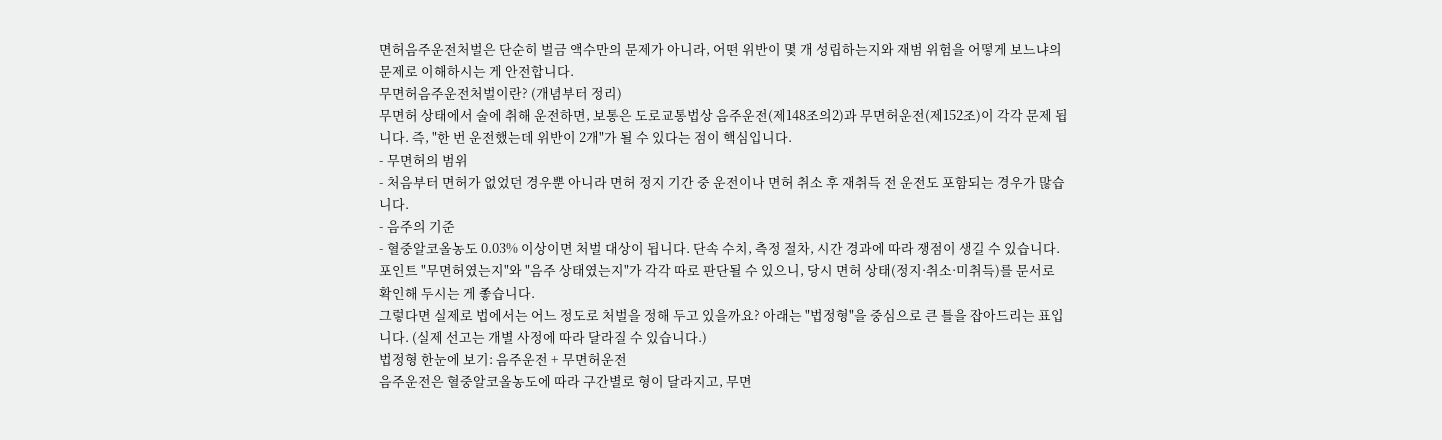면허음주운전처벌은 단순히 벌금 액수만의 문제가 아니라, 어떤 위반이 몇 개 성립하는지와 재범 위험을 어떻게 보느냐의 문제로 이해하시는 게 안전합니다.
무면허음주운전처벌이란? (개념부터 정리)
무면허 상태에서 술에 취해 운전하면, 보통은 도로교통법상 음주운전(제148조의2)과 무면허운전(제152조)이 각각 문제 됩니다. 즉, "한 번 운전했는데 위반이 2개"가 될 수 있다는 점이 핵심입니다.
- 무면허의 범위
- 처음부터 면허가 없었던 경우뿐 아니라 면허 정지 기간 중 운전이나 면허 취소 후 재취득 전 운전도 포함되는 경우가 많습니다.
- 음주의 기준
- 혈중알코올농도 0.03% 이상이면 처벌 대상이 됩니다. 단속 수치, 측정 절차, 시간 경과에 따라 쟁점이 생길 수 있습니다.
포인트 "무면허였는지"와 "음주 상태였는지"가 각각 따로 판단될 수 있으니, 당시 면허 상태(정지·취소·미취득)를 문서로 확인해 두시는 게 좋습니다.
그렇다면 실제로 법에서는 어느 정도로 처벌을 정해 두고 있을까요? 아래는 "법정형"을 중심으로 큰 틀을 잡아드리는 표입니다. (실제 선고는 개별 사정에 따라 달라질 수 있습니다.)
법정형 한눈에 보기: 음주운전 + 무면허운전
음주운전은 혈중알코올농도에 따라 구간별로 형이 달라지고, 무면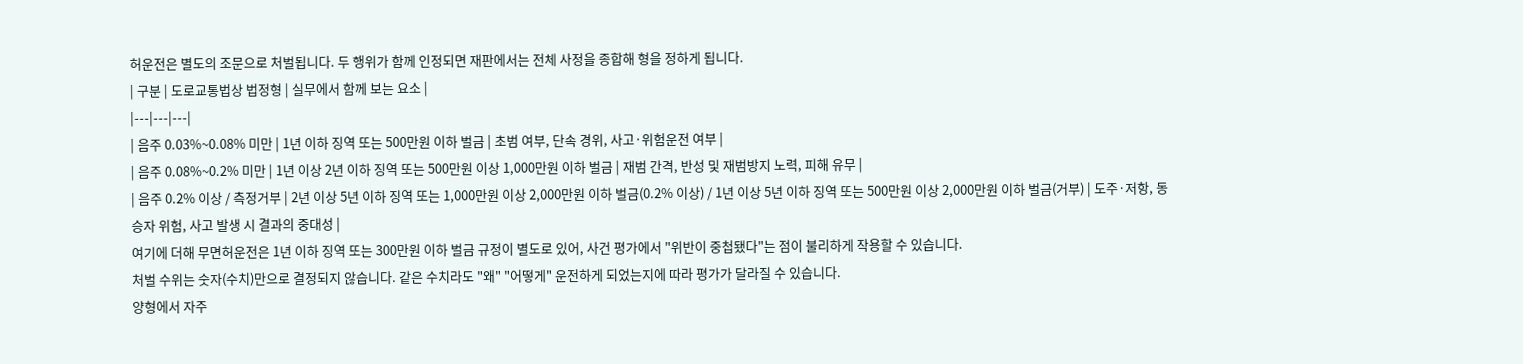허운전은 별도의 조문으로 처벌됩니다. 두 행위가 함께 인정되면 재판에서는 전체 사정을 종합해 형을 정하게 됩니다.
| 구분 | 도로교통법상 법정형 | 실무에서 함께 보는 요소 |
|---|---|---|
| 음주 0.03%~0.08% 미만 | 1년 이하 징역 또는 500만원 이하 벌금 | 초범 여부, 단속 경위, 사고·위험운전 여부 |
| 음주 0.08%~0.2% 미만 | 1년 이상 2년 이하 징역 또는 500만원 이상 1,000만원 이하 벌금 | 재범 간격, 반성 및 재범방지 노력, 피해 유무 |
| 음주 0.2% 이상 / 측정거부 | 2년 이상 5년 이하 징역 또는 1,000만원 이상 2,000만원 이하 벌금(0.2% 이상) / 1년 이상 5년 이하 징역 또는 500만원 이상 2,000만원 이하 벌금(거부) | 도주·저항, 동승자 위험, 사고 발생 시 결과의 중대성 |
여기에 더해 무면허운전은 1년 이하 징역 또는 300만원 이하 벌금 규정이 별도로 있어, 사건 평가에서 "위반이 중첩됐다"는 점이 불리하게 작용할 수 있습니다.
처벌 수위는 숫자(수치)만으로 결정되지 않습니다. 같은 수치라도 "왜" "어떻게" 운전하게 되었는지에 따라 평가가 달라질 수 있습니다.
양형에서 자주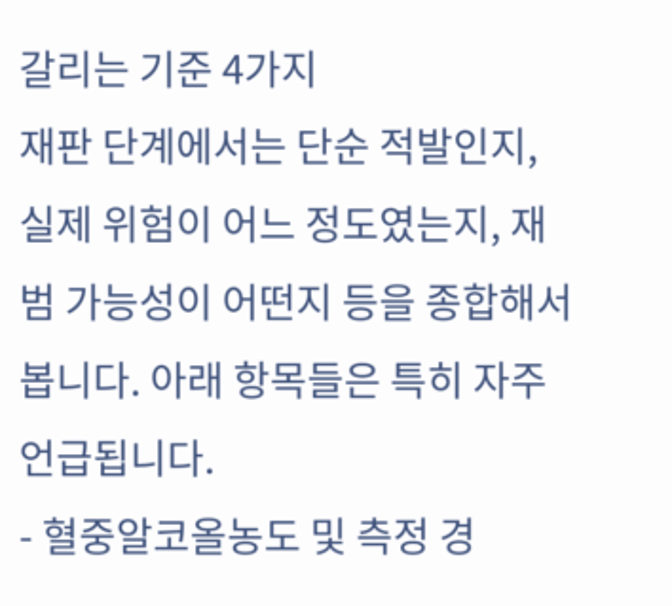갈리는 기준 4가지
재판 단계에서는 단순 적발인지, 실제 위험이 어느 정도였는지, 재범 가능성이 어떤지 등을 종합해서 봅니다. 아래 항목들은 특히 자주 언급됩니다.
- 혈중알코올농도 및 측정 경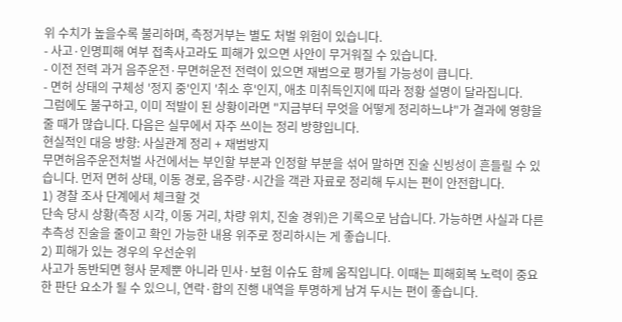위 수치가 높을수록 불리하며, 측정거부는 별도 처벌 위험이 있습니다.
- 사고·인명피해 여부 접촉사고라도 피해가 있으면 사안이 무거워질 수 있습니다.
- 이전 전력 과거 음주운전·무면허운전 전력이 있으면 재범으로 평가될 가능성이 큽니다.
- 면허 상태의 구체성 '정지 중'인지 '취소 후'인지, 애초 미취득인지에 따라 정황 설명이 달라집니다.
그럼에도 불구하고, 이미 적발이 된 상황이라면 "지금부터 무엇을 어떻게 정리하느냐"가 결과에 영향을 줄 때가 많습니다. 다음은 실무에서 자주 쓰이는 정리 방향입니다.
현실적인 대응 방향: 사실관계 정리 + 재범방지
무면허음주운전처벌 사건에서는 부인할 부분과 인정할 부분을 섞어 말하면 진술 신빙성이 흔들릴 수 있습니다. 먼저 면허 상태, 이동 경로, 음주량·시간을 객관 자료로 정리해 두시는 편이 안전합니다.
1) 경찰 조사 단계에서 체크할 것
단속 당시 상황(측정 시각, 이동 거리, 차량 위치, 진술 경위)은 기록으로 남습니다. 가능하면 사실과 다른 추측성 진술을 줄이고 확인 가능한 내용 위주로 정리하시는 게 좋습니다.
2) 피해가 있는 경우의 우선순위
사고가 동반되면 형사 문제뿐 아니라 민사·보험 이슈도 함께 움직입니다. 이때는 피해회복 노력이 중요한 판단 요소가 될 수 있으니, 연락·합의 진행 내역을 투명하게 남겨 두시는 편이 좋습니다.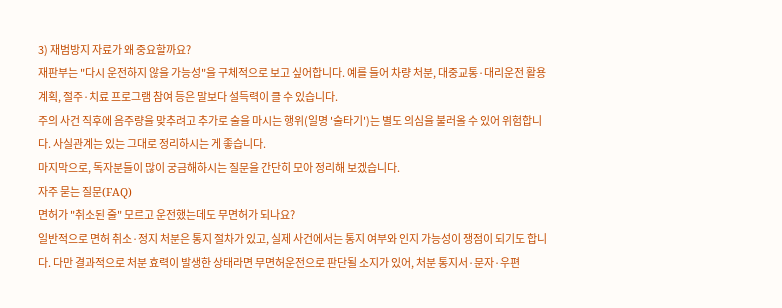3) 재범방지 자료가 왜 중요할까요?
재판부는 "다시 운전하지 않을 가능성"을 구체적으로 보고 싶어합니다. 예를 들어 차량 처분, 대중교통·대리운전 활용 계획, 절주·치료 프로그램 참여 등은 말보다 설득력이 클 수 있습니다.
주의 사건 직후에 음주량을 맞추려고 추가로 술을 마시는 행위(일명 '술타기')는 별도 의심을 불러올 수 있어 위험합니다. 사실관계는 있는 그대로 정리하시는 게 좋습니다.
마지막으로, 독자분들이 많이 궁금해하시는 질문을 간단히 모아 정리해 보겠습니다.
자주 묻는 질문(FAQ)
면허가 "취소된 줄" 모르고 운전했는데도 무면허가 되나요?
일반적으로 면허 취소·정지 처분은 통지 절차가 있고, 실제 사건에서는 통지 여부와 인지 가능성이 쟁점이 되기도 합니다. 다만 결과적으로 처분 효력이 발생한 상태라면 무면허운전으로 판단될 소지가 있어, 처분 통지서·문자·우편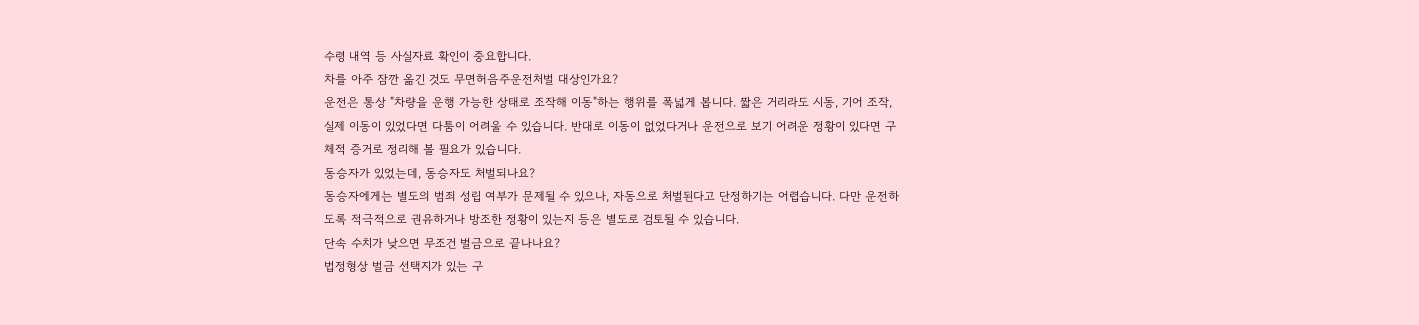수령 내역 등 사실자료 확인이 중요합니다.
차를 아주 잠깐 옮긴 것도 무면허음주운전처벌 대상인가요?
운전은 통상 "차량을 운행 가능한 상태로 조작해 이동"하는 행위를 폭넓게 봅니다. 짧은 거리라도 시동, 기어 조작, 실제 이동이 있었다면 다툼이 어려울 수 있습니다. 반대로 이동이 없었다거나 운전으로 보기 어려운 정황이 있다면 구체적 증거로 정리해 볼 필요가 있습니다.
동승자가 있었는데, 동승자도 처벌되나요?
동승자에게는 별도의 범죄 성립 여부가 문제될 수 있으나, 자동으로 처벌된다고 단정하기는 어렵습니다. 다만 운전하도록 적극적으로 권유하거나 방조한 정황이 있는지 등은 별도로 검토될 수 있습니다.
단속 수치가 낮으면 무조건 벌금으로 끝나나요?
법정형상 벌금 선택지가 있는 구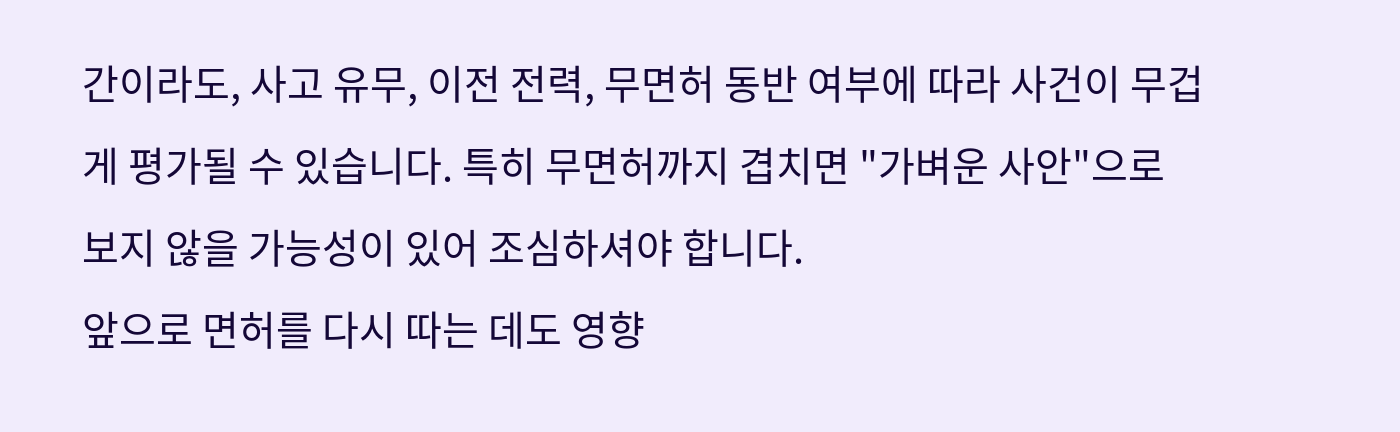간이라도, 사고 유무, 이전 전력, 무면허 동반 여부에 따라 사건이 무겁게 평가될 수 있습니다. 특히 무면허까지 겹치면 "가벼운 사안"으로 보지 않을 가능성이 있어 조심하셔야 합니다.
앞으로 면허를 다시 따는 데도 영향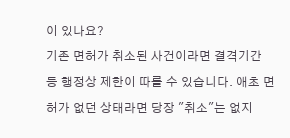이 있나요?
기존 면허가 취소된 사건이라면 결격기간 등 행정상 제한이 따를 수 있습니다. 애초 면허가 없던 상태라면 당장 "취소"는 없지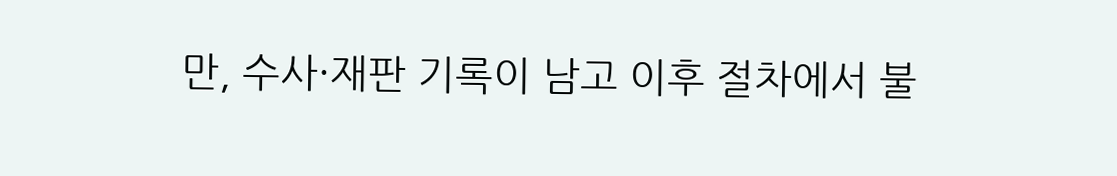만, 수사·재판 기록이 남고 이후 절차에서 불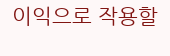이익으로 작용할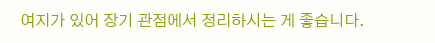여지가 있어 장기 관점에서 정리하시는 게 좋습니다.